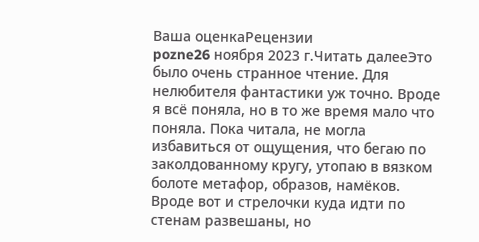Ваша оценкаРецензии
pozne26 ноября 2023 г.Читать далееЭто было очень странное чтение. Для нелюбителя фантастики уж точно. Вроде я всё поняла, но в то же время мало что поняла. Пока читала, не могла избавиться от ощущения, что бегаю по заколдованному кругу, утопаю в вязком болоте метафор, образов, намёков. Вроде вот и стрелочки куда идти по стенам развешаны, но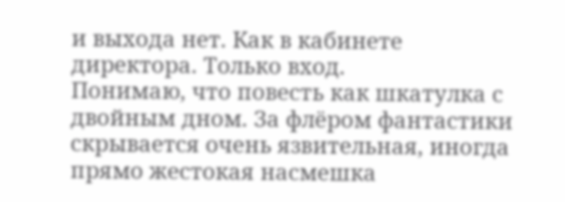и выхода нет. Как в кабинете директора. Только вход.
Понимаю, что повесть как шкатулка с двойным дном. За флёром фантастики скрывается очень язвительная, иногда прямо жестокая насмешка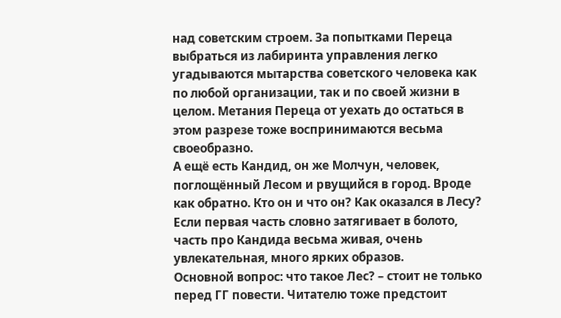над советским строем. За попытками Переца выбраться из лабиринта управления легко угадываются мытарства советского человека как по любой организации, так и по своей жизни в целом. Метания Переца от уехать до остаться в этом разрезе тоже воспринимаются весьма своеобразно.
А ещё есть Кандид, он же Молчун, человек, поглощённый Лесом и рвущийся в город. Вроде как обратно. Кто он и что он? Как оказался в Лесу? Если первая часть словно затягивает в болото, часть про Кандида весьма живая, очень увлекательная, много ярких образов.
Основной вопрос: что такое Лес? – стоит не только перед ГГ повести. Читателю тоже предстоит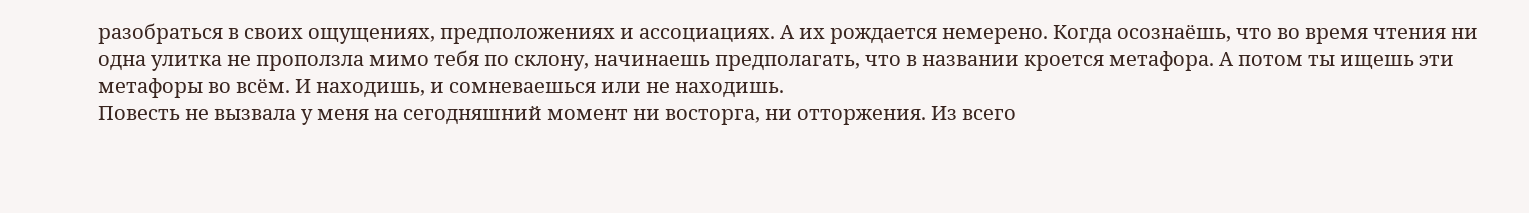разобраться в своих ощущениях, предположениях и ассоциациях. А их рождается немерено. Когда осознаёшь, что во время чтения ни одна улитка не проползла мимо тебя по склону, начинаешь предполагать, что в названии кроется метафора. А потом ты ищешь эти метафоры во всём. И находишь, и сомневаешься или не находишь.
Повесть не вызвала у меня на сегодняшний момент ни восторга, ни отторжения. Из всего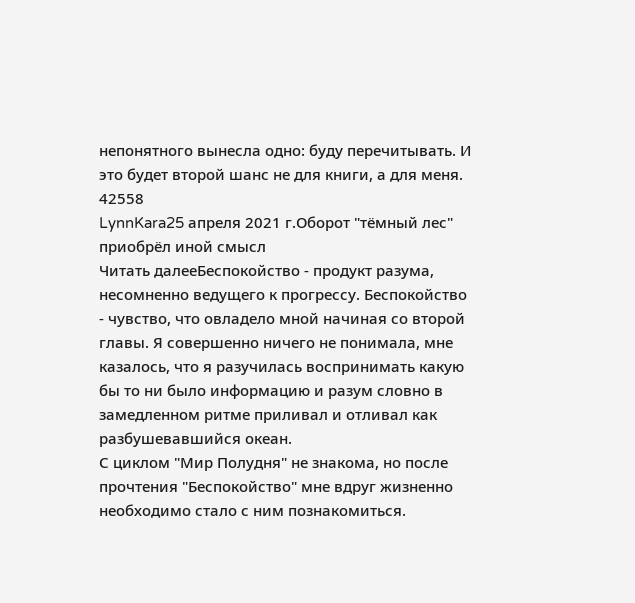непонятного вынесла одно: буду перечитывать. И это будет второй шанс не для книги, а для меня.
42558
LynnKara25 апреля 2021 г.Оборот "тёмный лес" приобрёл иной смысл
Читать далееБеспокойство - продукт разума, несомненно ведущего к прогрессу. Беспокойство - чувство, что овладело мной начиная со второй главы. Я совершенно ничего не понимала, мне казалось, что я разучилась воспринимать какую бы то ни было информацию и разум словно в замедленном ритме приливал и отливал как разбушевавшийся океан.
С циклом "Мир Полудня" не знакома, но после прочтения "Беспокойство" мне вдруг жизненно необходимо стало с ним познакомиться.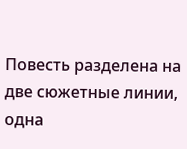Повесть разделена на две сюжетные линии, одна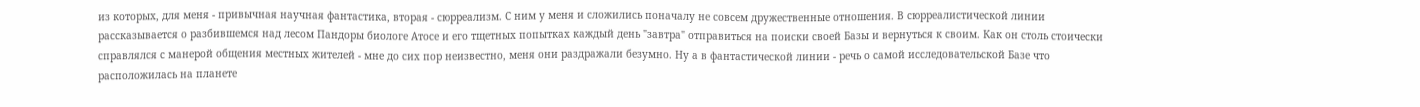из которых, для меня - привычная научная фантастика, вторая - сюрреализм. С ним у меня и сложились поначалу не совсем дружественные отношения. В сюрреалистической линии рассказывается о разбившемся над лесом Пандоры биологе Атосе и его тщетных попытках каждый день "завтра" отправиться на поиски своей Базы и вернуться к своим. Как он столь стоически справлялся с манерой общения местных жителей - мне до сих пор неизвестно, меня они раздражали безумно. Ну а в фантастической линии - речь о самой исследовательской Базе что расположилась на планете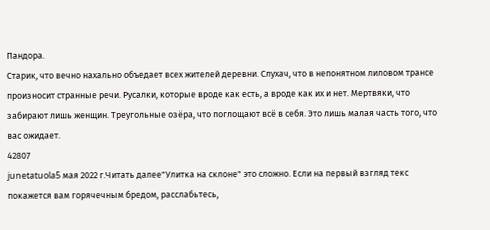Пандора.
Старик, что вечно нахально объедает всех жителей деревни. Слухач, что в непонятном лиловом трансе произносит странные речи. Русалки, которые вроде как есть, а вроде как их и нет. Мертвяки, что забирают лишь женщин. Треугольные озёра, что поглощают всё в себя. Это лишь малая часть того, что вас ожидает.
42807
junetatuola5 мая 2022 г.Читать далее"Улитка на склоне" это сложно. Если на первый взгляд текс покажется вам горячечным бредом, расслабьтесь,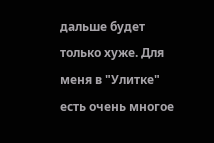дальше будет только хуже. Для меня в "Улитке" есть очень многое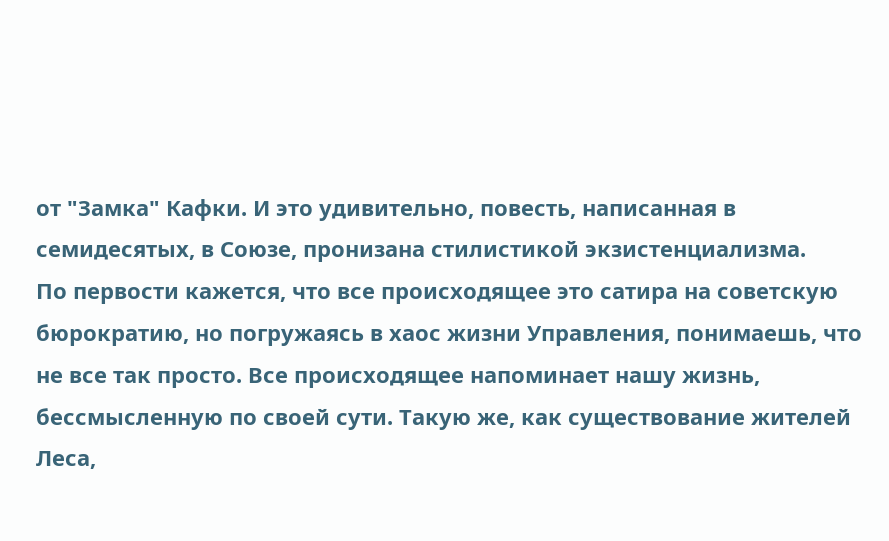от "Замка" Кафки. И это удивительно, повесть, написанная в семидесятых, в Союзе, пронизана стилистикой экзистенциализма.
По первости кажется, что все происходящее это сатира на советскую бюрократию, но погружаясь в хаос жизни Управления, понимаешь, что не все так просто. Все происходящее напоминает нашу жизнь, бессмысленную по своей сути. Такую же, как существование жителей Леса,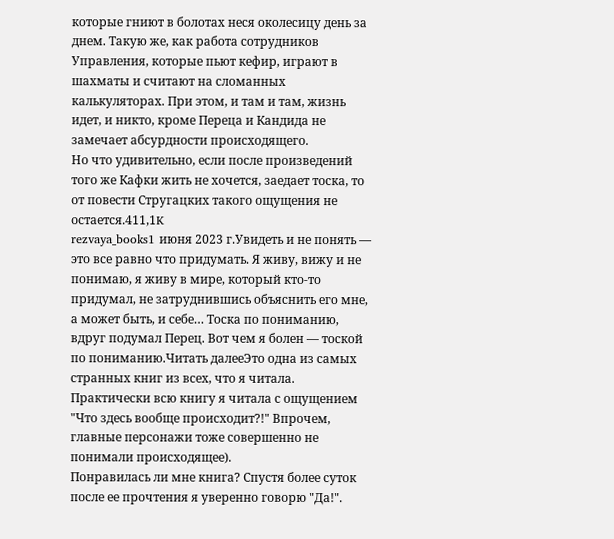которые гниют в болотах неся околесицу день за днем. Такую же, как работа сотрудников Управления, которые пьют кефир, играют в шахматы и считают на сломанных калькуляторах. При этом, и там и там, жизнь идет, и никто, кроме Переца и Кандида не замечает абсурдности происходящего.
Но что удивительно, если после произведений того же Кафки жить не хочется, заедает тоска, то от повести Стругацких такого ощущения не остается.411,1K
rezvaya_books1 июня 2023 г.Увидеть и не понять — это все равно что придумать. Я живу, вижу и не понимаю, я живу в мире, который кто-то придумал, не затруднившись объяснить его мне, а может быть, и себе… Тоска по пониманию, вдруг подумал Перец. Вот чем я болен — тоской по пониманию.Читать далееЭто одна из самых странных книг из всех, что я читала. Практически всю книгу я читала с ощущением "Что здесь вообще происходит?!" Впрочем, главные персонажи тоже совершенно не понимали происходящее).
Понравилась ли мне книга? Спустя более суток после ее прочтения я уверенно говорю "Да!".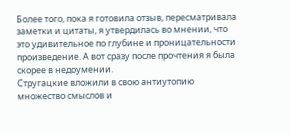Более того, пока я готовила отзыв, пересматривала заметки и цитаты, я утвердилась во мнении, что это удивительное по глубине и проницательности произведение. А вот сразу после прочтения я была скорее в недоумении.
Стругацкие вложили в свою антиутопию множество смыслов и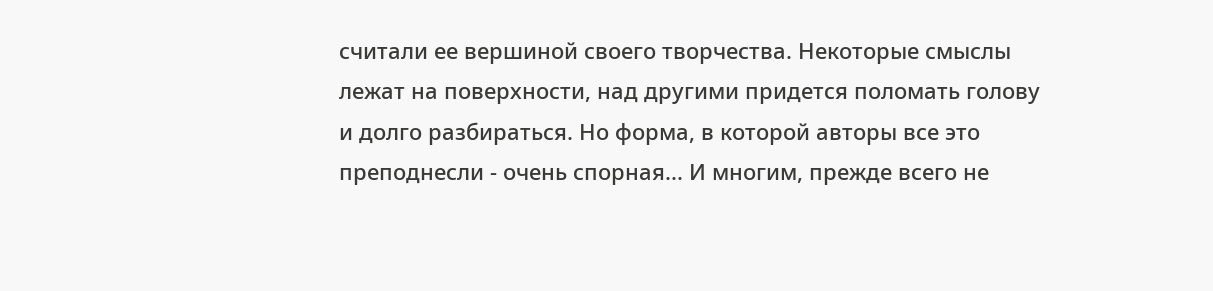считали ее вершиной своего творчества. Некоторые смыслы лежат на поверхности, над другими придется поломать голову и долго разбираться. Но форма, в которой авторы все это преподнесли - очень спорная... И многим, прежде всего не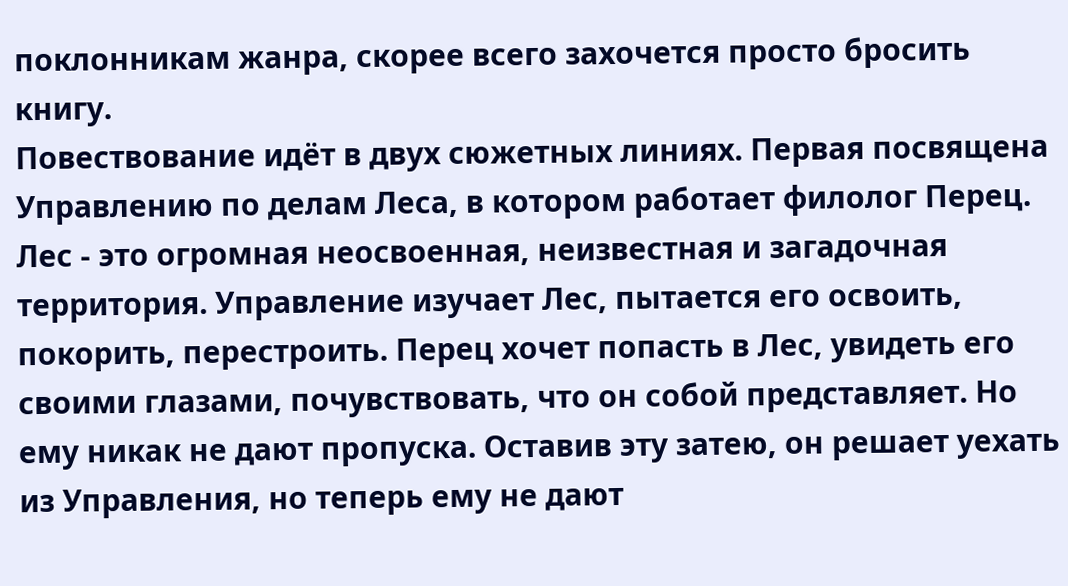поклонникам жанра, скорее всего захочется просто бросить книгу.
Повествование идёт в двух сюжетных линиях. Первая посвящена Управлению по делам Леса, в котором работает филолог Перец. Лес - это огромная неосвоенная, неизвестная и загадочная территория. Управление изучает Лес, пытается его освоить, покорить, перестроить. Перец хочет попасть в Лес, увидеть его своими глазами, почувствовать, что он собой представляет. Но ему никак не дают пропуска. Оставив эту затею, он решает уехать из Управления, но теперь ему не дают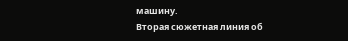машину.
Вторая сюжетная линия об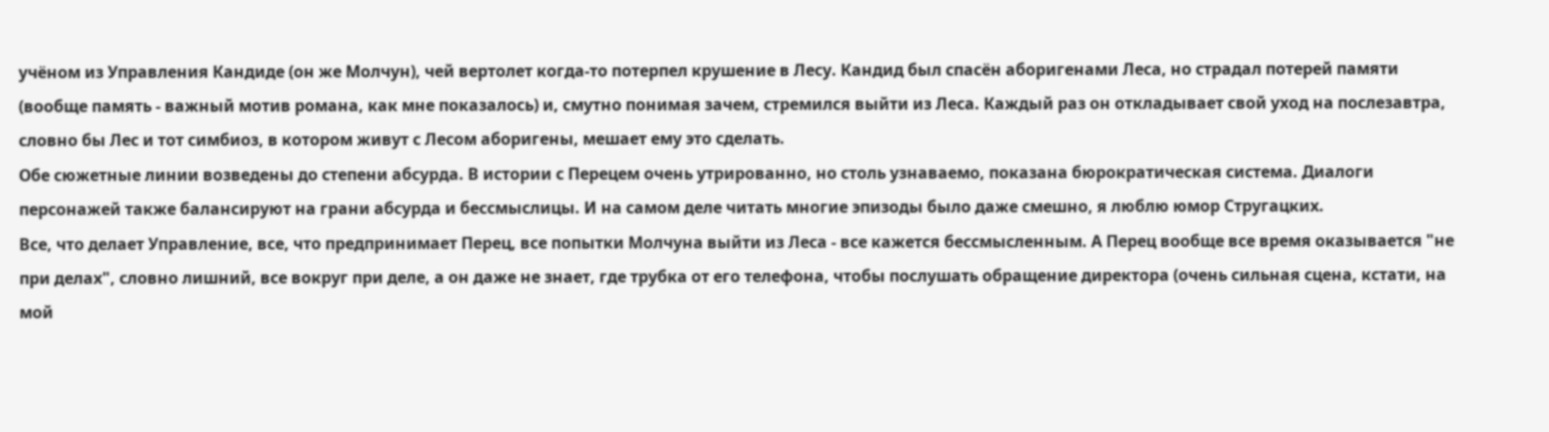учёном из Управления Кандиде (он же Молчун), чей вертолет когда-то потерпел крушение в Лесу. Кандид был спасён аборигенами Леса, но страдал потерей памяти (вообще память - важный мотив романа, как мне показалось) и, смутно понимая зачем, стремился выйти из Леса. Каждый раз он откладывает свой уход на послезавтра, словно бы Лес и тот симбиоз, в котором живут с Лесом аборигены, мешает ему это сделать.
Обе сюжетные линии возведены до степени абсурда. В истории с Перецем очень утрированно, но столь узнаваемо, показана бюрократическая система. Диалоги персонажей также балансируют на грани абсурда и бессмыслицы. И на самом деле читать многие эпизоды было даже смешно, я люблю юмор Стругацких.
Все, что делает Управление, все, что предпринимает Перец, все попытки Молчуна выйти из Леса - все кажется бессмысленным. А Перец вообще все время оказывается "не при делах", словно лишний, все вокруг при деле, а он даже не знает, где трубка от его телефона, чтобы послушать обращение директора (очень сильная сцена, кстати, на мой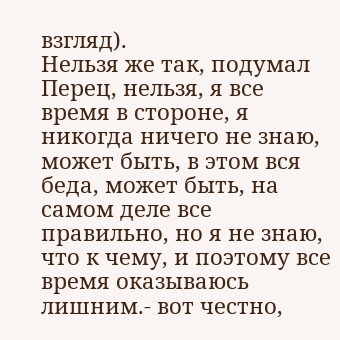взгляд).
Нельзя же так, подумал Перец, нельзя, я все время в стороне, я никогда ничего не знаю, может быть, в этом вся беда, может быть, на самом деле все правильно, но я не знаю, что к чему, и поэтому все время оказываюсь лишним.- вот честно,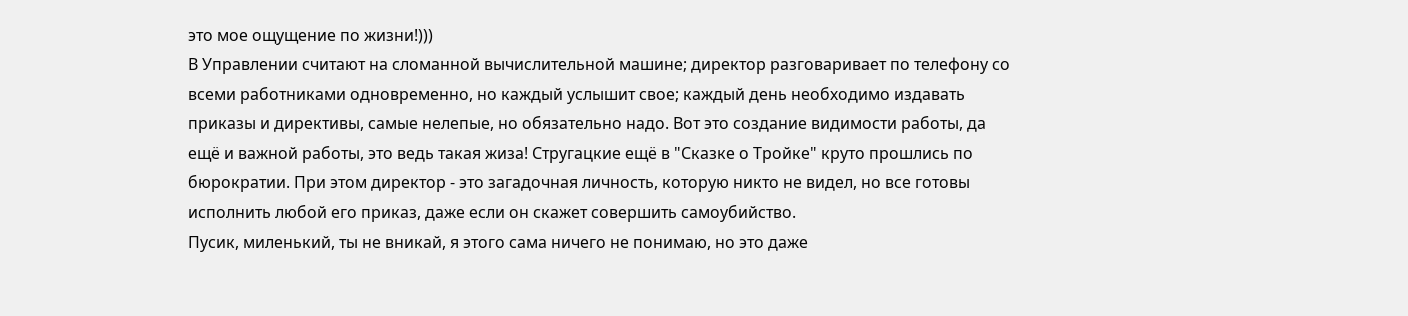это мое ощущение по жизни!)))
В Управлении считают на сломанной вычислительной машине; директор разговаривает по телефону со всеми работниками одновременно, но каждый услышит свое; каждый день необходимо издавать приказы и директивы, самые нелепые, но обязательно надо. Вот это создание видимости работы, да ещё и важной работы, это ведь такая жиза! Стругацкие ещё в "Сказке о Тройке" круто прошлись по бюрократии. При этом директор - это загадочная личность, которую никто не видел, но все готовы исполнить любой его приказ, даже если он скажет совершить самоубийство.
Пусик, миленький, ты не вникай, я этого сама ничего не понимаю, но это даже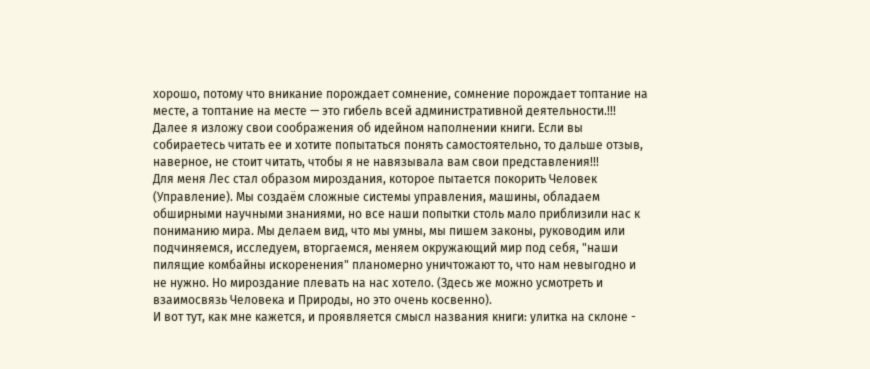хорошо, потому что вникание порождает сомнение, сомнение порождает топтание на месте, а топтание на месте — это гибель всей административной деятельности.!!! Далее я изложу свои соображения об идейном наполнении книги. Если вы собираетесь читать ее и хотите попытаться понять самостоятельно, то дальше отзыв, наверное, не стоит читать, чтобы я не навязывала вам свои представления!!!
Для меня Лес стал образом мироздания, которое пытается покорить Человек (Управление). Мы создаём сложные системы управления, машины, обладаем обширными научными знаниями, но все наши попытки столь мало приблизили нас к пониманию мира. Мы делаем вид, что мы умны, мы пишем законы, руководим или подчиняемся, исследуем, вторгаемся, меняем окружающий мир под себя, "наши пилящие комбайны искоренения" планомерно уничтожают то, что нам невыгодно и не нужно. Но мироздание плевать на нас хотело. (Здесь же можно усмотреть и взаимосвязь Человека и Природы, но это очень косвенно).
И вот тут, как мне кажется, и проявляется смысл названия книги: улитка на склоне -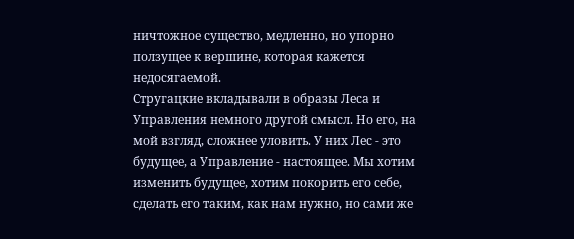ничтожное существо, медленно, но упорно ползущее к вершине, которая кажется недосягаемой.
Стругацкие вкладывали в образы Леса и Управления немного другой смысл. Но его, на мой взгляд, сложнее уловить. У них Лес - это будущее, а Управление - настоящее. Мы хотим изменить будущее, хотим покорить его себе, сделать его таким, как нам нужно, но сами же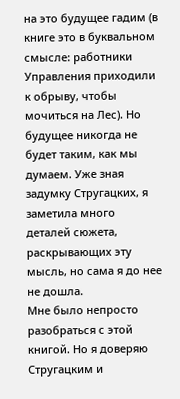на это будущее гадим (в книге это в буквальном смысле: работники Управления приходили к обрыву, чтобы мочиться на Лес). Но будущее никогда не будет таким, как мы думаем. Уже зная задумку Стругацких, я заметила много деталей сюжета, раскрывающих эту мысль, но сама я до нее не дошла.
Мне было непросто разобраться с этой книгой. Но я доверяю Стругацким и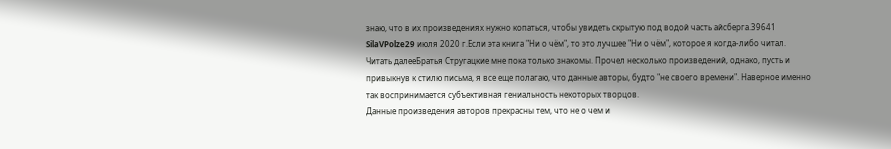знаю, что в их произведениях нужно копаться, чтобы увидеть скрытую под водой часть айсберга.39641
SilaVPolze29 июля 2020 г.Если эта книга "Ни о чём", то это лучшее "Ни о чём", которое я когда-либо читал.
Читать далееБратья Стругацкие мне пока только знакомы. Прочел несколько произведений, однако, пусть и привыкнув к стилю письма, я все еще полагаю, что данные авторы, будто "не своего времени". Наверное именно так воспринимается субъективная гениальность некоторых творцов.
Данные произведения авторов прекрасны тем, что не о чем и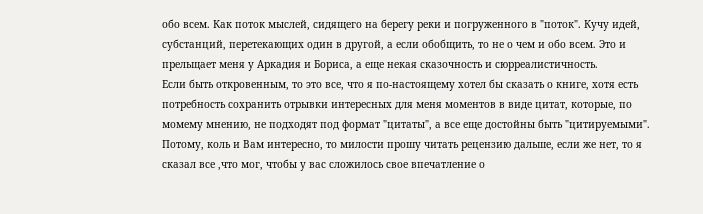обо всем. Как поток мыслей, сидящего на берегу реки и погруженного в "поток". Кучу идей, субстанций, перетекающих один в другой, а если обобщить, то не о чем и обо всем. Это и прельщает меня у Аркадия и Бориса, а еще некая сказочность и сюрреалистичность.
Если быть откровенным, то это все, что я по-настоящему хотел бы сказать о книге, хотя есть потребность сохранить отрывки интересных для меня моментов в виде цитат, которые, по момему мнению, не подходят под формат "цитаты", а все еще достойны быть "цитируемыми". Потому, коль и Вам интересно, то милости прошу читать рецензию дальше, если же нет, то я сказал все ,что мог, чтобы у вас сложилось свое впечатление о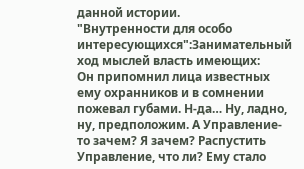данной истории.
"Внутренности для особо интересующихся":Занимательный ход мыслей власть имеющих:
Он припомнил лица известных ему охранников и в сомнении пожевал губами. Н-да… Ну, ладно, ну, предположим. А Управление-то зачем? Я зачем? Распустить Управление, что ли? Ему стало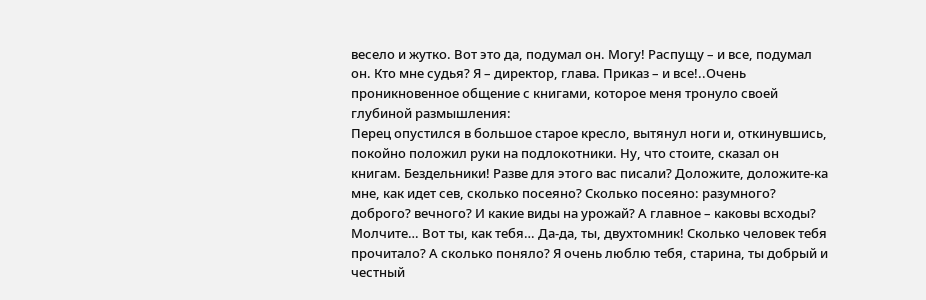весело и жутко. Вот это да, подумал он. Могу! Распущу – и все, подумал он. Кто мне судья? Я – директор, глава. Приказ – и все!..Очень проникновенное общение с книгами, которое меня тронуло своей глубиной размышления:
Перец опустился в большое старое кресло, вытянул ноги и, откинувшись, покойно положил руки на подлокотники. Ну, что стоите, сказал он книгам. Бездельники! Разве для этого вас писали? Доложите, доложите-ка мне, как идет сев, сколько посеяно? Сколько посеяно: разумного? доброго? вечного? И какие виды на урожай? А главное – каковы всходы? Молчите… Вот ты, как тебя… Да-да, ты, двухтомник! Сколько человек тебя прочитало? А сколько поняло? Я очень люблю тебя, старина, ты добрый и честный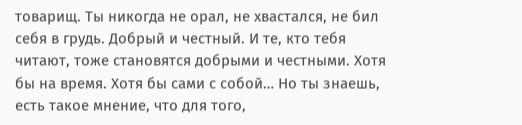товарищ. Ты никогда не орал, не хвастался, не бил себя в грудь. Добрый и честный. И те, кто тебя читают, тоже становятся добрыми и честными. Хотя бы на время. Хотя бы сами с собой… Но ты знаешь, есть такое мнение, что для того,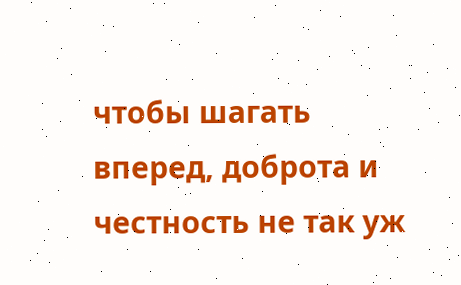чтобы шагать вперед, доброта и честность не так уж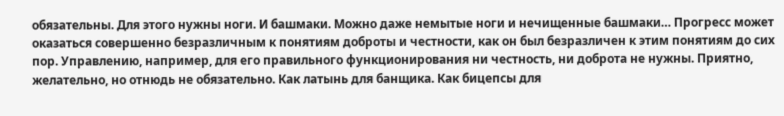обязательны. Для этого нужны ноги. И башмаки. Можно даже немытые ноги и нечищенные башмаки… Прогресс может оказаться совершенно безразличным к понятиям доброты и честности, как он был безразличен к этим понятиям до сих пор. Управлению, например, для его правильного функционирования ни честность, ни доброта не нужны. Приятно, желательно, но отнюдь не обязательно. Как латынь для банщика. Как бицепсы для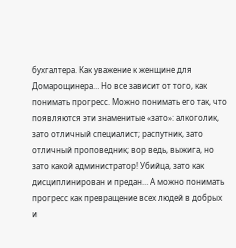бухгалтера. Как уважение к женщине для Домарощинера… Но все зависит от того, как понимать прогресс. Можно понимать его так, что появляются эти знаменитые «зато»: алкоголик, зато отличный специалист; распутник, зато отличный проповедник; вор ведь, выжига, но зато какой администратор! Убийца, зато как дисциплинирован и предан… А можно понимать прогресс как превращение всех людей в добрых и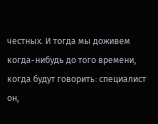честных. И тогда мы доживем когда-нибудь до того времени, когда будут говорить: специалист он,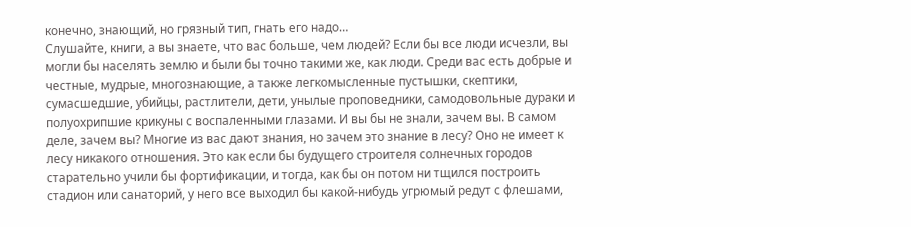конечно, знающий, но грязный тип, гнать его надо…
Слушайте, книги, а вы знаете, что вас больше, чем людей? Если бы все люди исчезли, вы могли бы населять землю и были бы точно такими же, как люди. Среди вас есть добрые и честные, мудрые, многознающие, а также легкомысленные пустышки, скептики, сумасшедшие, убийцы, растлители, дети, унылые проповедники, самодовольные дураки и полуохрипшие крикуны с воспаленными глазами. И вы бы не знали, зачем вы. В самом деле, зачем вы? Многие из вас дают знания, но зачем это знание в лесу? Оно не имеет к лесу никакого отношения. Это как если бы будущего строителя солнечных городов старательно учили бы фортификации, и тогда, как бы он потом ни тщился построить стадион или санаторий, у него все выходил бы какой-нибудь угрюмый редут с флешами,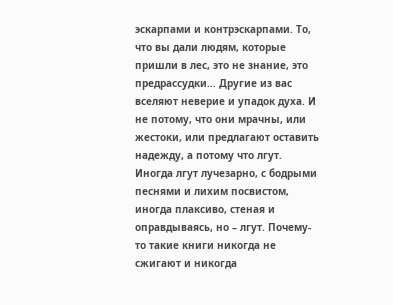эскарпами и контрэскарпами. То, что вы дали людям, которые пришли в лес, это не знание, это предрассудки… Другие из вас вселяют неверие и упадок духа. И не потому, что они мрачны, или жестоки, или предлагают оставить надежду, а потому что лгут. Иногда лгут лучезарно, с бодрыми песнями и лихим посвистом, иногда плаксиво, стеная и оправдываясь, но – лгут. Почему-то такие книги никогда не сжигают и никогда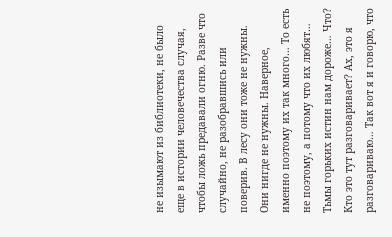не изымают из библиотеки, не было еще в истории человечества случая, чтобы ложь предавали огню. Разве что случайно, не разобравшись или поверив. В лесу они тоже не нужны. Они нигде не нужны. Наверное, именно поэтому их так много… То есть не поэтому, а потому что их любят… Тьмы горьких истин нам дороже… Что? Кто это тут разговаривает? Ах, это я разговариваю… Так вот я и говорю, что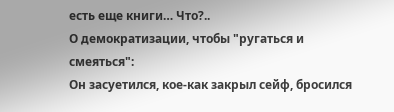есть еще книги… Что?..
О демократизации, чтобы "ругаться и смеяться":
Он засуетился, кое-как закрыл сейф, бросился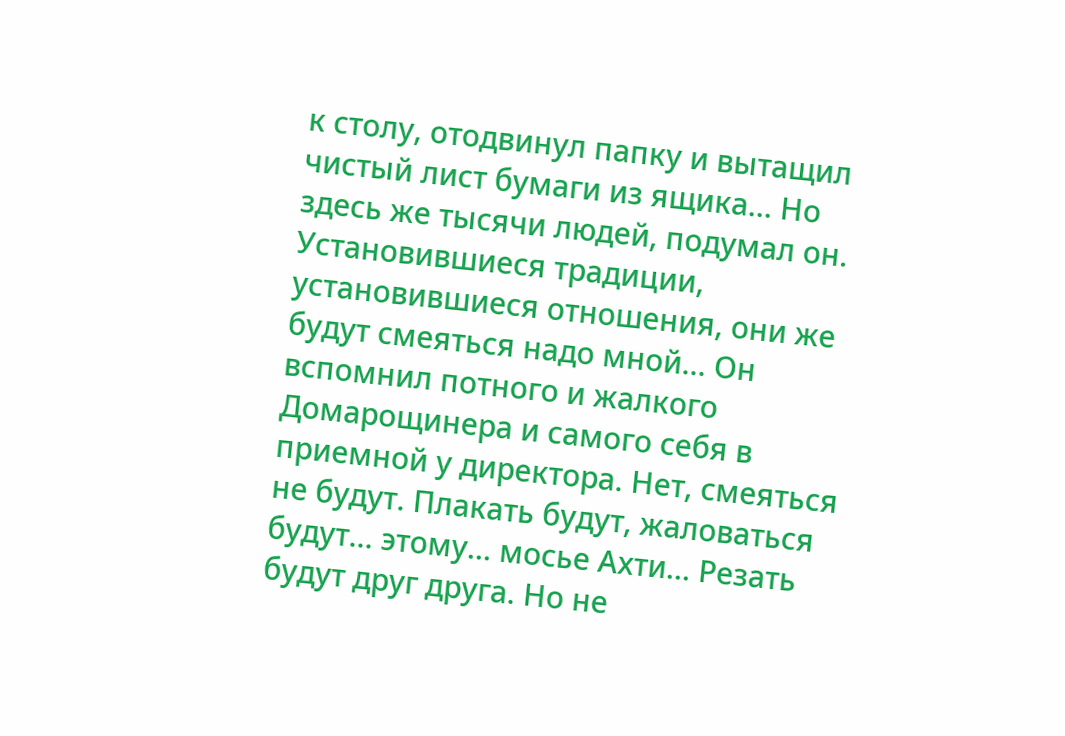к столу, отодвинул папку и вытащил чистый лист бумаги из ящика… Но здесь же тысячи людей, подумал он. Установившиеся традиции, установившиеся отношения, они же будут смеяться надо мной… Он вспомнил потного и жалкого Домарощинера и самого себя в приемной у директора. Нет, смеяться не будут. Плакать будут, жаловаться будут… этому… мосье Ахти… Резать будут друг друга. Но не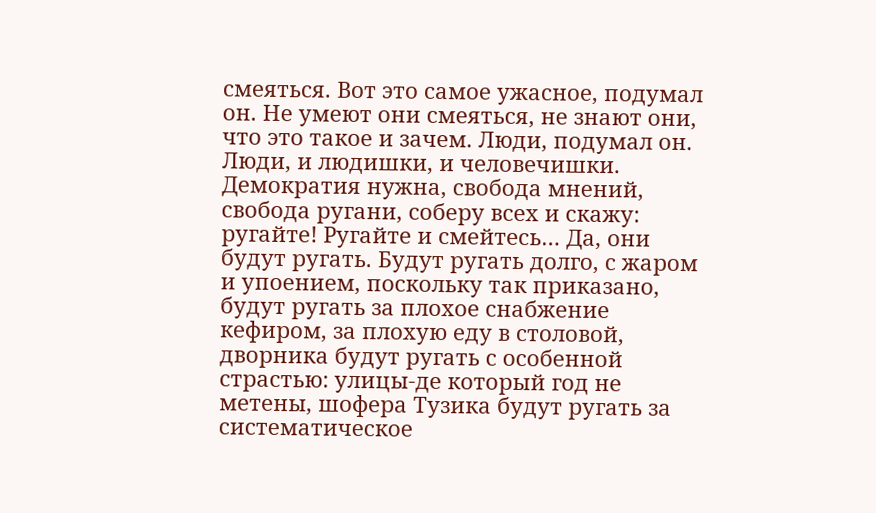смеяться. Вот это самое ужасное, подумал он. Не умеют они смеяться, не знают они, что это такое и зачем. Люди, подумал он. Люди, и людишки, и человечишки. Демократия нужна, свобода мнений, свобода ругани, соберу всех и скажу: ругайте! Ругайте и смейтесь… Да, они будут ругать. Будут ругать долго, с жаром и упоением, поскольку так приказано, будут ругать за плохое снабжение кефиром, за плохую еду в столовой, дворника будут ругать с особенной страстью: улицы-де который год не метены, шофера Тузика будут ругать за систематическое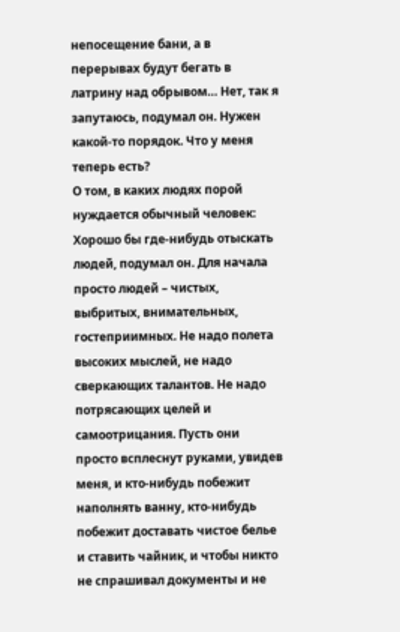непосещение бани, а в перерывах будут бегать в латрину над обрывом… Нет, так я запутаюсь, подумал он. Нужен какой-то порядок. Что у меня теперь есть?
О том, в каких людях порой нуждается обычный человек:
Хорошо бы где-нибудь отыскать людей, подумал он. Для начала просто людей – чистых, выбритых, внимательных, гостеприимных. Не надо полета высоких мыслей, не надо сверкающих талантов. Не надо потрясающих целей и самоотрицания. Пусть они просто всплеснут руками, увидев меня, и кто-нибудь побежит наполнять ванну, кто-нибудь побежит доставать чистое белье и ставить чайник, и чтобы никто не спрашивал документы и не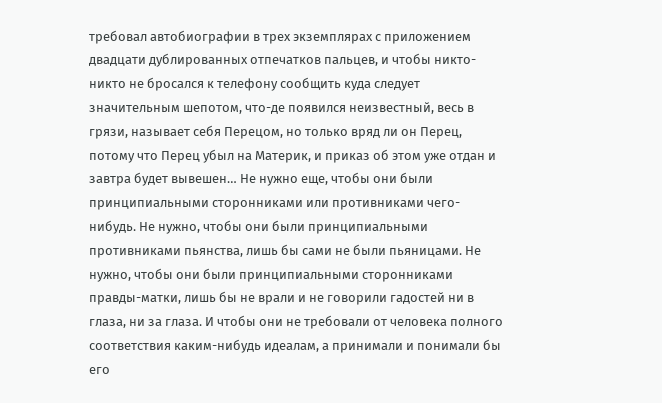требовал автобиографии в трех экземплярах с приложением двадцати дублированных отпечатков пальцев, и чтобы никто-никто не бросался к телефону сообщить куда следует значительным шепотом, что-де появился неизвестный, весь в грязи, называет себя Перецом, но только вряд ли он Перец, потому что Перец убыл на Материк, и приказ об этом уже отдан и завтра будет вывешен… Не нужно еще, чтобы они были принципиальными сторонниками или противниками чего-нибудь. Не нужно, чтобы они были принципиальными противниками пьянства, лишь бы сами не были пьяницами. Не нужно, чтобы они были принципиальными сторонниками правды-матки, лишь бы не врали и не говорили гадостей ни в глаза, ни за глаза. И чтобы они не требовали от человека полного соответствия каким-нибудь идеалам, а принимали и понимали бы его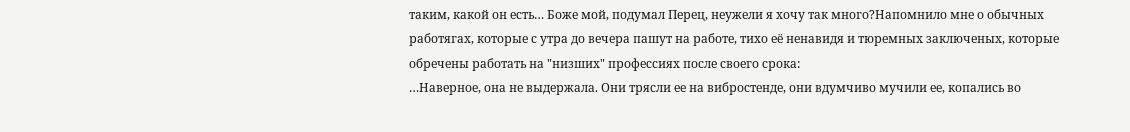таким, какой он есть… Боже мой, подумал Перец, неужели я хочу так много?Напомнило мне о обычных работягах, которые с утра до вечера пашут на работе, тихо её ненавидя и тюремных заключеных, которые обречены работать на "низших" профессиях после своего срока:
…Наверное, она не выдержала. Они трясли ее на вибростенде, они вдумчиво мучили ее, копались во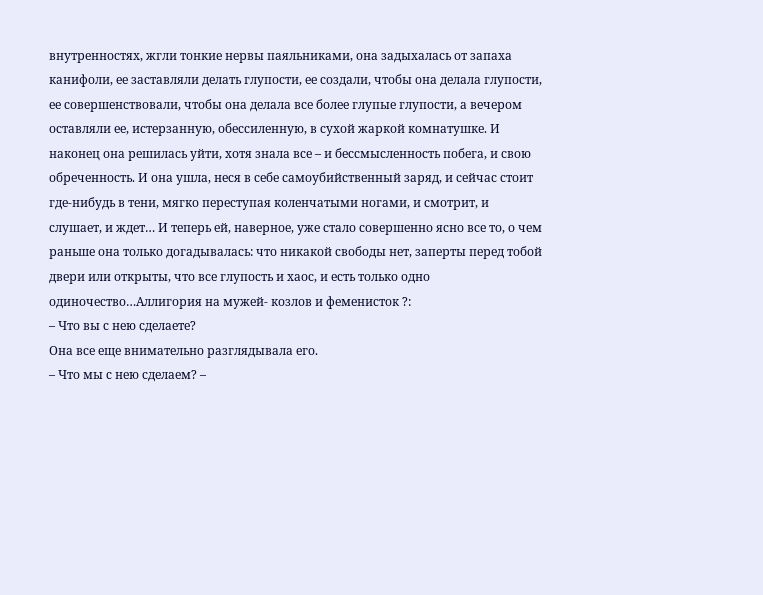внутренностях, жгли тонкие нервы паяльниками, она задыхалась от запаха канифоли, ее заставляли делать глупости, ее создали, чтобы она делала глупости, ее совершенствовали, чтобы она делала все более глупые глупости, а вечером оставляли ее, истерзанную, обессиленную, в сухой жаркой комнатушке. И наконец она решилась уйти, хотя знала все – и бессмысленность побега, и свою обреченность. И она ушла, неся в себе самоубийственный заряд, и сейчас стоит где-нибудь в тени, мягко переступая коленчатыми ногами, и смотрит, и слушает, и ждет… И теперь ей, наверное, уже стало совершенно ясно все то, о чем раньше она только догадывалась: что никакой свободы нет, заперты перед тобой двери или открыты, что все глупость и хаос, и есть только одно одиночество…Аллигория на мужей- козлов и феменисток ?:
– Что вы с нею сделаете?
Она все еще внимательно разглядывала его.
– Что мы с нею сделаем? –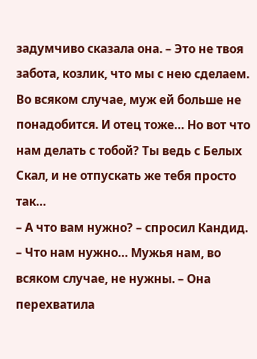задумчиво сказала она. – Это не твоя забота, козлик, что мы с нею сделаем. Во всяком случае, муж ей больше не понадобится. И отец тоже… Но вот что нам делать с тобой? Ты ведь с Белых Скал, и не отпускать же тебя просто так…
– А что вам нужно? – спросил Кандид.
– Что нам нужно… Мужья нам, во всяком случае, не нужны. – Она перехватила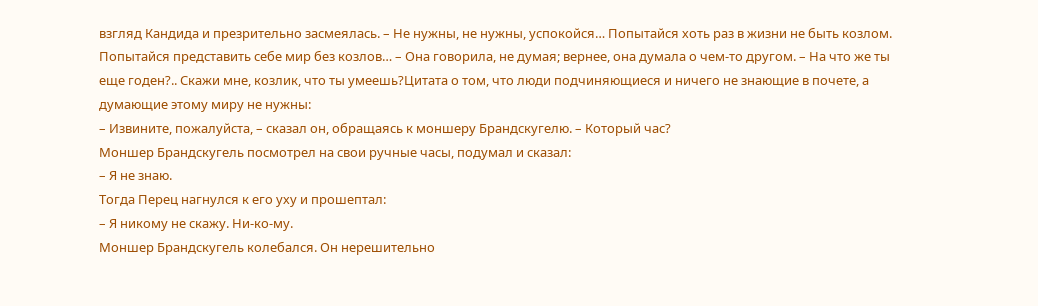взгляд Кандида и презрительно засмеялась. – Не нужны, не нужны, успокойся… Попытайся хоть раз в жизни не быть козлом. Попытайся представить себе мир без козлов… – Она говорила, не думая; вернее, она думала о чем-то другом. – На что же ты еще годен?.. Скажи мне, козлик, что ты умеешь?Цитата о том, что люди подчиняющиеся и ничего не знающие в почете, а думающие этому миру не нужны:
– Извините, пожалуйста, – сказал он, обращаясь к моншеру Брандскугелю. – Который час?
Моншер Брандскугель посмотрел на свои ручные часы, подумал и сказал:
– Я не знаю.
Тогда Перец нагнулся к его уху и прошептал:
– Я никому не скажу. Ни-ко-му.
Моншер Брандскугель колебался. Он нерешительно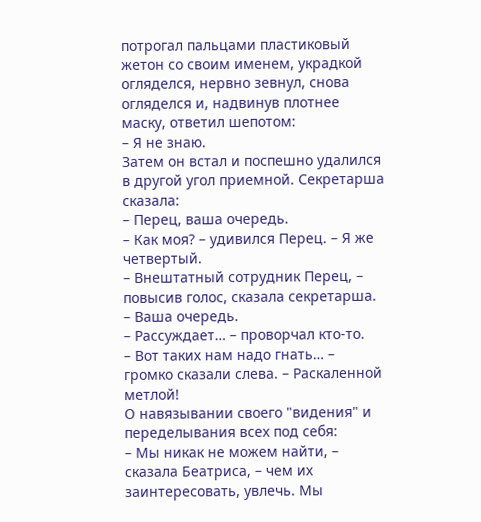потрогал пальцами пластиковый жетон со своим именем, украдкой огляделся, нервно зевнул, снова огляделся и, надвинув плотнее маску, ответил шепотом:
– Я не знаю.
Затем он встал и поспешно удалился в другой угол приемной. Секретарша сказала:
– Перец, ваша очередь.
– Как моя? – удивился Перец. – Я же четвертый.
– Внештатный сотрудник Перец, – повысив голос, сказала секретарша. – Ваша очередь.
– Рассуждает… – проворчал кто-то.
– Вот таких нам надо гнать… – громко сказали слева. – Раскаленной метлой!
О навязывании своего "видения" и переделывания всех под себя:
– Мы никак не можем найти, – сказала Беатриса, – чем их заинтересовать, увлечь. Мы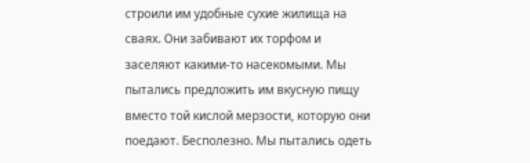строили им удобные сухие жилища на сваях. Они забивают их торфом и заселяют какими-то насекомыми. Мы пытались предложить им вкусную пищу вместо той кислой мерзости, которую они поедают. Бесполезно. Мы пытались одеть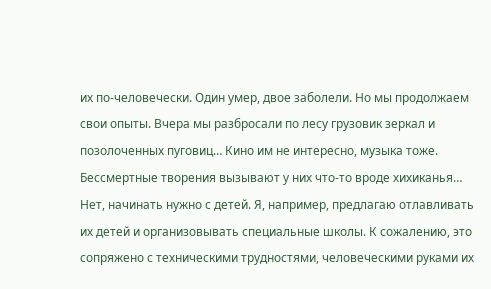их по-человечески. Один умер, двое заболели. Но мы продолжаем свои опыты. Вчера мы разбросали по лесу грузовик зеркал и позолоченных пуговиц… Кино им не интересно, музыка тоже. Бессмертные творения вызывают у них что-то вроде хихиканья… Нет, начинать нужно с детей. Я, например, предлагаю отлавливать их детей и организовывать специальные школы. К сожалению, это сопряжено с техническими трудностями, человеческими руками их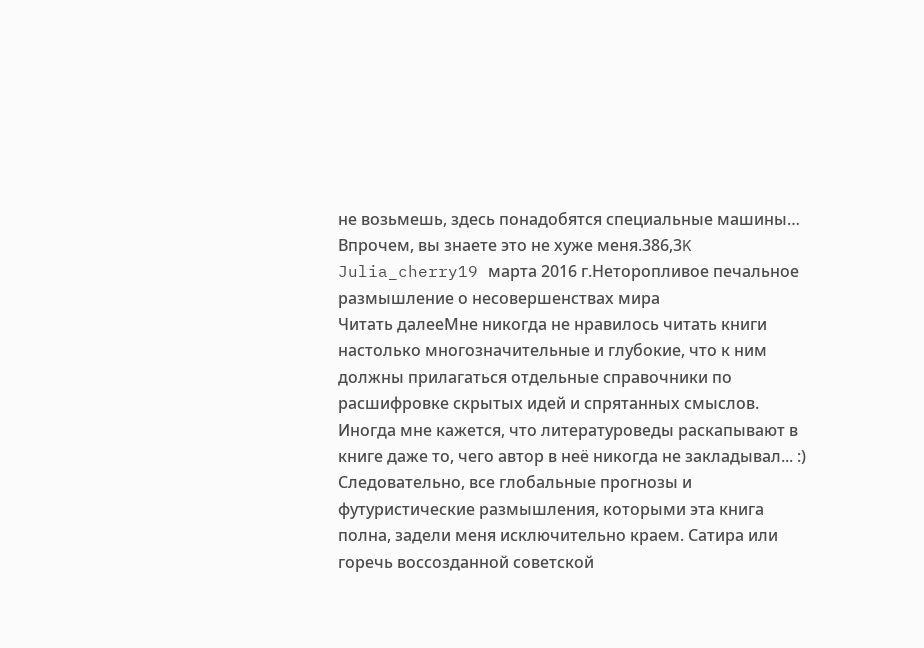не возьмешь, здесь понадобятся специальные машины… Впрочем, вы знаете это не хуже меня.386,3K
Julia_cherry19 марта 2016 г.Неторопливое печальное размышление о несовершенствах мира
Читать далееМне никогда не нравилось читать книги настолько многозначительные и глубокие, что к ним должны прилагаться отдельные справочники по расшифровке скрытых идей и спрятанных смыслов. Иногда мне кажется, что литературоведы раскапывают в книге даже то, чего автор в неё никогда не закладывал... :)
Следовательно, все глобальные прогнозы и футуристические размышления, которыми эта книга полна, задели меня исключительно краем. Сатира или горечь воссозданной советской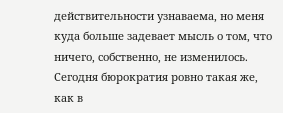действительности узнаваема, но меня куда больше задевает мысль о том, что ничего, собственно, не изменилось. Сегодня бюрократия ровно такая же, как в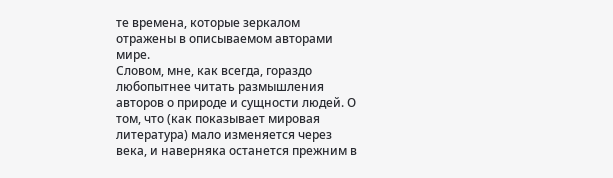те времена, которые зеркалом отражены в описываемом авторами мире.
Словом, мне, как всегда, гораздо любопытнее читать размышления авторов о природе и сущности людей. О том, что (как показывает мировая литература) мало изменяется через века, и наверняка останется прежним в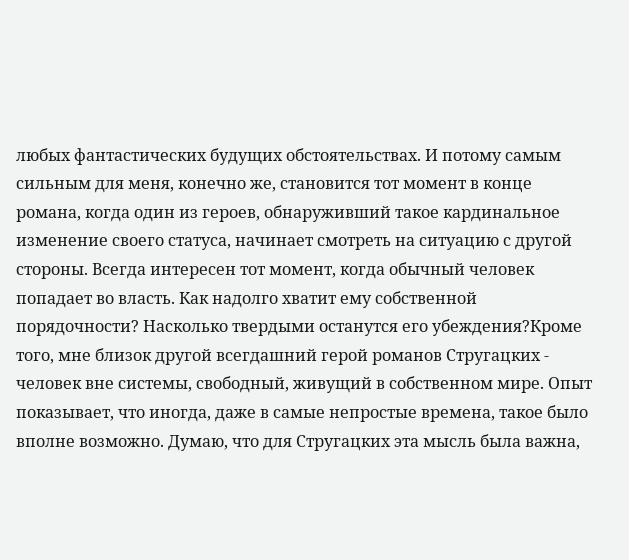любых фантастических будущих обстоятельствах. И потому самым сильным для меня, конечно же, становится тот момент в конце романа, когда один из героев, обнаруживший такое кардинальное изменение своего статуса, начинает смотреть на ситуацию с другой стороны. Всегда интересен тот момент, когда обычный человек попадает во власть. Как надолго хватит ему собственной порядочности? Насколько твердыми останутся его убеждения?Кроме того, мне близок другой всегдашний герой романов Стругацких - человек вне системы, свободный, живущий в собственном мире. Опыт показывает, что иногда, даже в самые непростые времена, такое было вполне возможно. Думаю, что для Стругацких эта мысль была важна,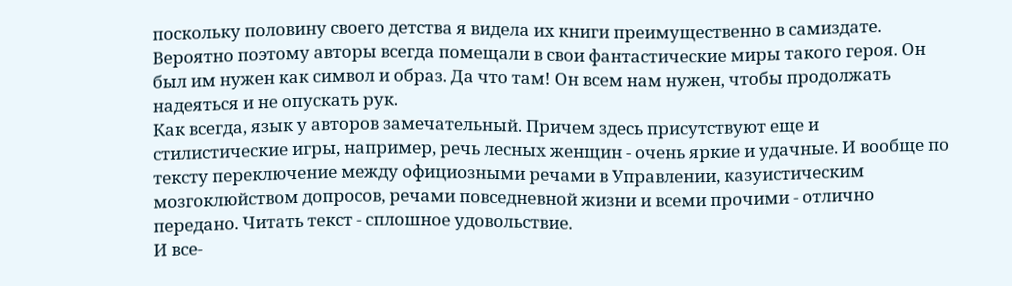поскольку половину своего детства я видела их книги преимущественно в самиздате. Вероятно поэтому авторы всегда помещали в свои фантастические миры такого героя. Он был им нужен как символ и образ. Да что там! Он всем нам нужен, чтобы продолжать надеяться и не опускать рук.
Как всегда, язык у авторов замечательный. Причем здесь присутствуют еще и стилистические игры, например, речь лесных женщин - очень яркие и удачные. И вообще по тексту переключение между официозными речами в Управлении, казуистическим мозгоклюйством допросов, речами повседневной жизни и всеми прочими - отлично передано. Читать текст - сплошное удовольствие.
И все-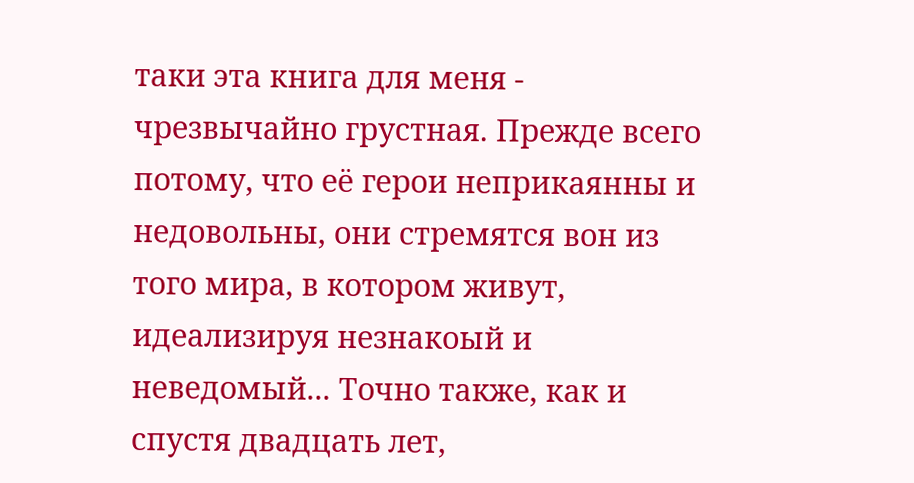таки эта книга для меня - чрезвычайно грустная. Прежде всего потому, что её герои неприкаянны и недовольны, они стремятся вон из того мира, в котором живут, идеализируя незнакоый и неведомый... Точно также, как и спустя двадцать лет,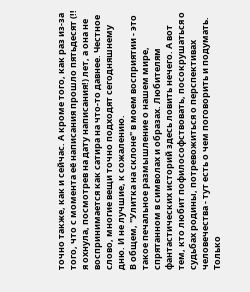точно также, как и сейчас. А кроме того, как раз из-за того, что с момента её написания прошло пятьдесят (!! я охнула, посмотрев на дату написания!) лет, а она не воспринимается как сатира на что-то давнее. Честное слово, многие вещи точно подходят сегодняшнему дню. И не лучшие, к сожалению.
В общем, "Улитка на склоне" в моем восприятии - это такое печальное размышление о нашем мире, спрятанном в символах и образах. Любителям фантастических историй здесь ловить нечего. А вот тем, кто любит пофилософствовать, посокрушаться о судьбах родины, потревожиться о перспективах человечества - тут есть о чем поговорить и подумать. Только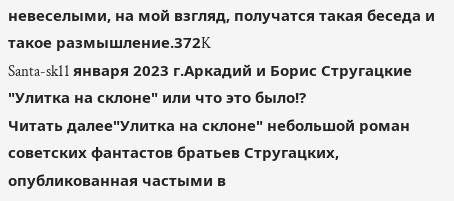невеселыми, на мой взгляд, получатся такая беседа и такое размышление.372K
Santa-sk11 января 2023 г.Аркадий и Борис Стругацкие "Улитка на склоне" или что это было!?
Читать далее"Улитка на склоне" небольшой роман советских фантастов братьев Стругацких, опубликованная частыми в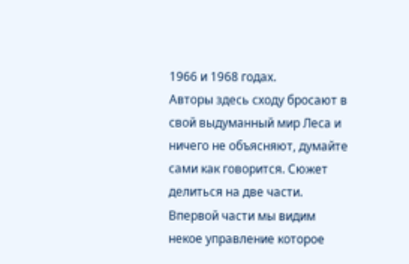1966 и 1968 годах.
Авторы здесь сходу бросают в свой выдуманный мир Леса и ничего не объясняют, думайте сами как говорится. Сюжет делиться на две части.
Впервой части мы видим некое управление которое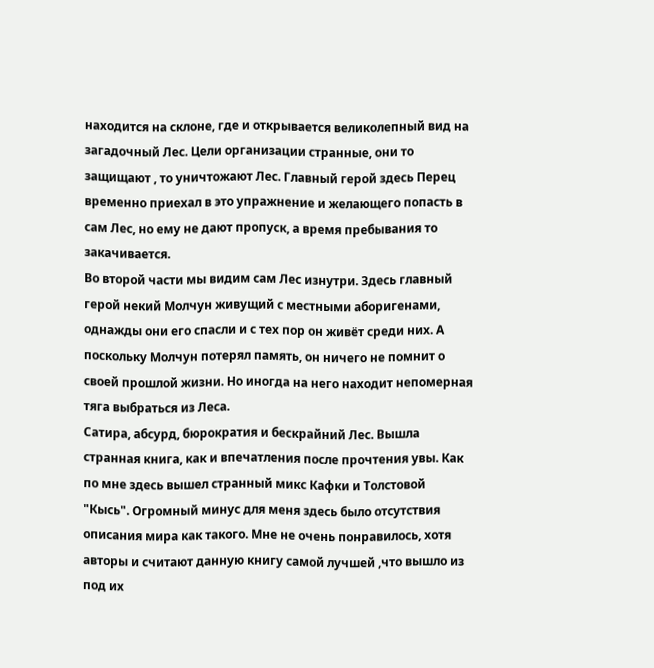находится на склоне, где и открывается великолепный вид на загадочный Лес. Цели организации странные, они то защищают , то уничтожают Лес. Главный герой здесь Перец временно приехал в это упражнение и желающего попасть в сам Лес, но ему не дают пропуск, а время пребывания то закачивается.
Во второй части мы видим сам Лес изнутри. Здесь главный герой некий Молчун живущий с местными аборигенами, однажды они его спасли и с тех пор он живёт среди них. А поскольку Молчун потерял память, он ничего не помнит о своей прошлой жизни. Но иногда на него находит непомерная тяга выбраться из Леса.
Сатира, абсурд, бюрократия и бескрайний Лес. Вышла странная книга, как и впечатления после прочтения увы. Как по мне здесь вышел странный микс Кафки и Толстовой "Кысь". Огромный минус для меня здесь было отсутствия описания мира как такого. Мне не очень понравилось, хотя авторы и считают данную книгу самой лучшей ,что вышло из под их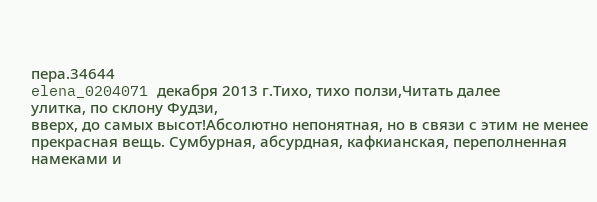пера.34644
elena_0204071 декабря 2013 г.Тихо, тихо ползи,Читать далее
улитка, по склону Фудзи,
вверх, до самых высот!Абсолютно непонятная, но в связи с этим не менее прекрасная вещь. Сумбурная, абсурдная, кафкианская, переполненная намеками и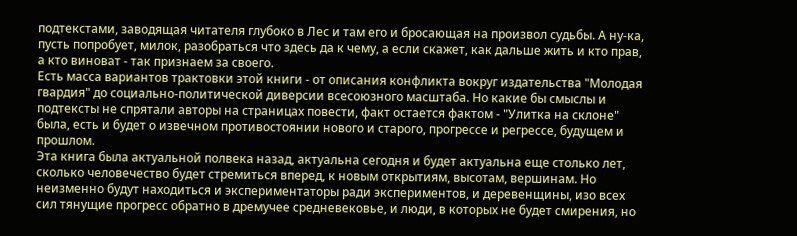подтекстами, заводящая читателя глубоко в Лес и там его и бросающая на произвол судьбы. А ну-ка, пусть попробует, милок, разобраться что здесь да к чему, а если скажет, как дальше жить и кто прав, а кто виноват - так признаем за своего.
Есть масса вариантов трактовки этой книги - от описания конфликта вокруг издательства "Молодая гвардия" до социально-политической диверсии всесоюзного масштаба. Но какие бы смыслы и подтексты не спрятали авторы на страницах повести, факт остается фактом - "Улитка на склоне" была, есть и будет о извечном противостоянии нового и старого, прогрессе и регрессе, будущем и прошлом.
Эта книга была актуальной полвека назад, актуальна сегодня и будет актуальна еще столько лет, сколько человечество будет стремиться вперед, к новым открытиям, высотам, вершинам. Но неизменно будут находиться и экспериментаторы ради экспериментов, и деревенщины, изо всех сил тянущие прогресс обратно в дремучее средневековье, и люди, в которых не будет смирения, но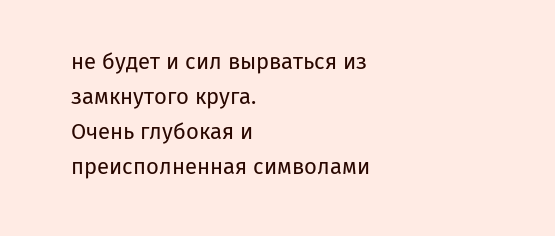не будет и сил вырваться из замкнутого круга.
Очень глубокая и преисполненная символами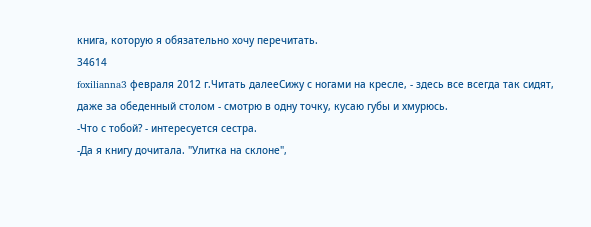книга, которую я обязательно хочу перечитать.
34614
foxilianna3 февраля 2012 г.Читать далееСижу с ногами на кресле, - здесь все всегда так сидят, даже за обеденный столом - смотрю в одну точку, кусаю губы и хмурюсь.
-Что с тобой? - интересуется сестра.
-Да я книгу дочитала. "Улитка на склоне",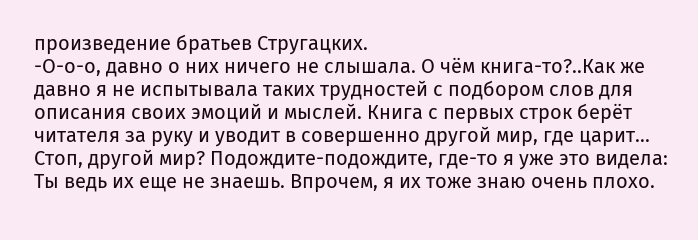произведение братьев Стругацких.
-О-о-о, давно о них ничего не слышала. О чём книга-то?..Как же давно я не испытывала таких трудностей с подбором слов для описания своих эмоций и мыслей. Книга с первых строк берёт читателя за руку и уводит в совершенно другой мир, где царит... Стоп, другой мир? Подождите-подождите, где-то я уже это видела:
Ты ведь их еще не знаешь. Впрочем, я их тоже знаю очень плохо.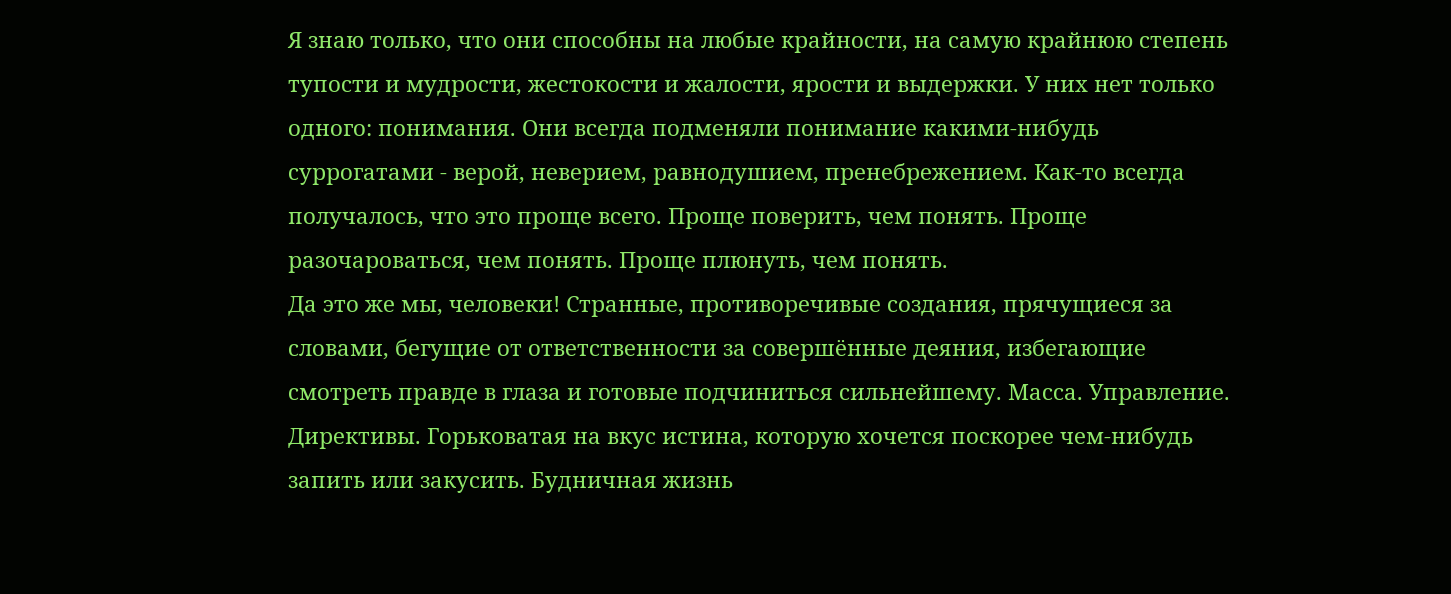Я знаю только, что они способны на любые крайности, на самую крайнюю степень тупости и мудрости, жестокости и жалости, ярости и выдержки. У них нет только одного: понимания. Они всегда подменяли понимание какими-нибудь суррогатами - верой, неверием, равнодушием, пренебрежением. Как-то всегда получалось, что это проще всего. Проще поверить, чем понять. Проще разочароваться, чем понять. Проще плюнуть, чем понять.
Да это же мы, человеки! Странные, противоречивые создания, прячущиеся за словами, бегущие от ответственности за совершённые деяния, избегающие смотреть правде в глаза и готовые подчиниться сильнейшему. Масса. Управление. Директивы. Горьковатая на вкус истина, которую хочется поскорее чем-нибудь запить или закусить. Будничная жизнь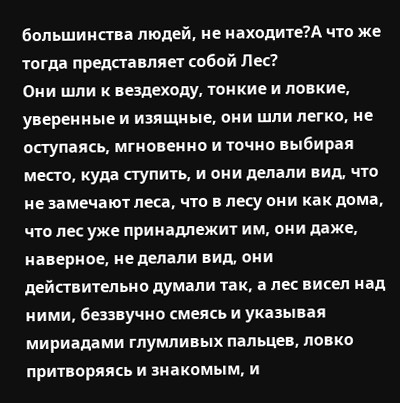большинства людей, не находите?А что же тогда представляет собой Лес?
Они шли к вездеходу, тонкие и ловкие, уверенные и изящные, они шли легко, не оступаясь, мгновенно и точно выбирая место, куда ступить, и они делали вид, что не замечают леса, что в лесу они как дома, что лес уже принадлежит им, они даже, наверное, не делали вид, они действительно думали так, а лес висел над ними, беззвучно смеясь и указывая мириадами глумливых пальцев, ловко притворяясь и знакомым, и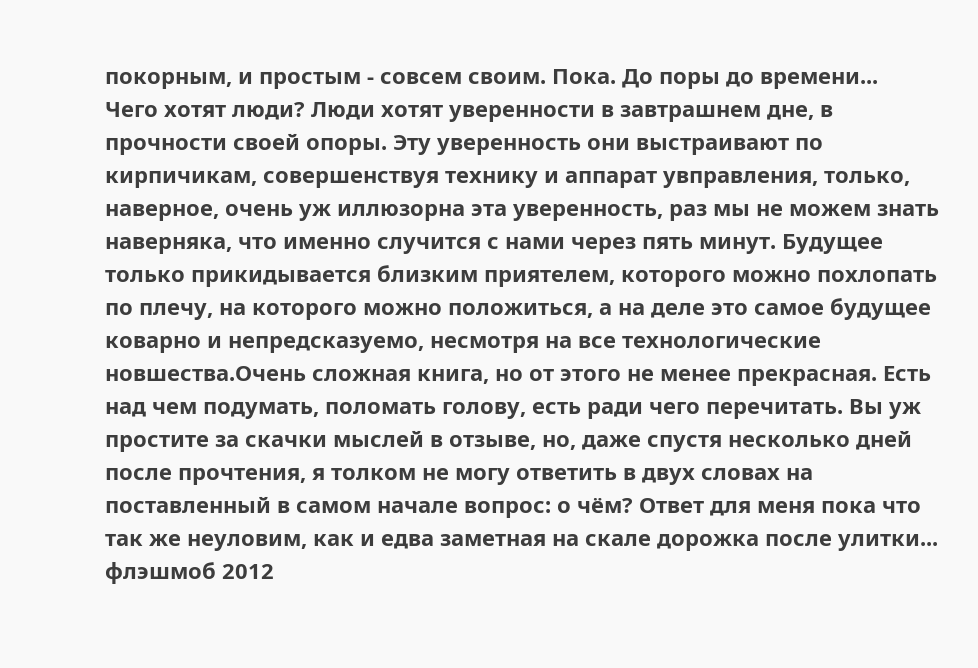покорным, и простым - совсем своим. Пока. До поры до времени...
Чего хотят люди? Люди хотят уверенности в завтрашнем дне, в прочности своей опоры. Эту уверенность они выстраивают по кирпичикам, совершенствуя технику и аппарат увправления, только, наверное, очень уж иллюзорна эта уверенность, раз мы не можем знать наверняка, что именно случится с нами через пять минут. Будущее только прикидывается близким приятелем, которого можно похлопать по плечу, на которого можно положиться, а на деле это самое будущее коварно и непредсказуемо, несмотря на все технологические новшества.Очень сложная книга, но от этого не менее прекрасная. Есть над чем подумать, поломать голову, есть ради чего перечитать. Вы уж простите за скачки мыслей в отзыве, но, даже спустя несколько дней после прочтения, я толком не могу ответить в двух словах на поставленный в самом начале вопрос: о чём? Ответ для меня пока что так же неуловим, как и едва заметная на скале дорожка после улитки...
флэшмоб 2012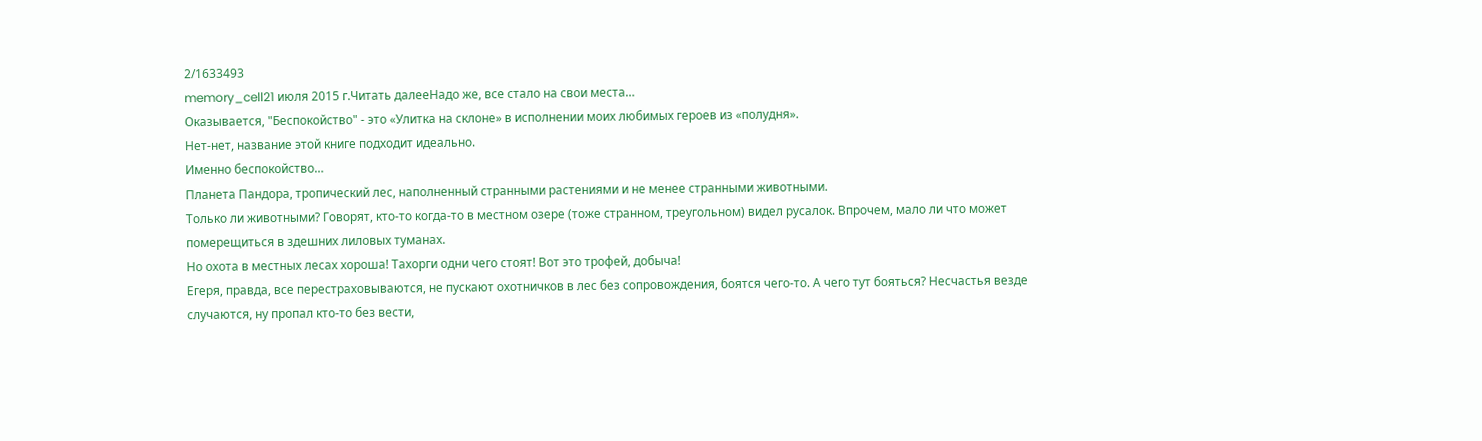2/1633493
memory_cell21 июля 2015 г.Читать далееНадо же, все стало на свои места…
Оказывается, "Беспокойство" - это «Улитка на склоне» в исполнении моих любимых героев из «полудня».
Нет-нет, название этой книге подходит идеально.
Именно беспокойство…
Планета Пандора, тропический лес, наполненный странными растениями и не менее странными животными.
Только ли животными? Говорят, кто-то когда-то в местном озере (тоже странном, треугольном) видел русалок. Впрочем, мало ли что может померещиться в здешних лиловых туманах.
Но охота в местных лесах хороша! Тахорги одни чего стоят! Вот это трофей, добыча!
Егеря, правда, все перестраховываются, не пускают охотничков в лес без сопровождения, боятся чего-то. А чего тут бояться? Несчастья везде случаются, ну пропал кто-то без вести,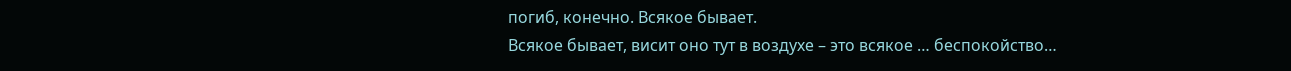погиб, конечно. Всякое бывает.
Всякое бывает, висит оно тут в воздухе – это всякое … беспокойство…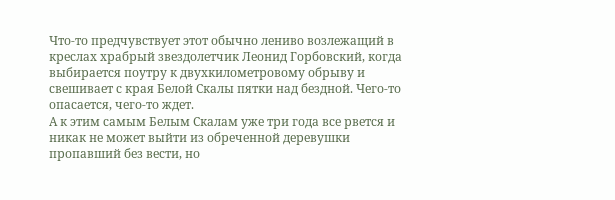Что-то предчувствует этот обычно лениво возлежащий в креслах храбрый звездолетчик Леонид Горбовский, когда выбирается поутру к двухкилометровому обрыву и свешивает с края Белой Скалы пятки над бездной. Чего-то опасается, чего-то ждет.
А к этим самым Белым Скалам уже три года все рвется и никак не может выйти из обреченной деревушки пропавший без вести, но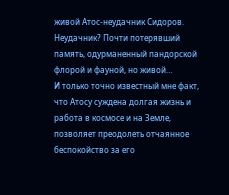живой Атос-неудачник Сидоров. Неудачник? Почти потерявший память, одурманенный пандорской флорой и фауной, но живой…
И только точно известный мне факт, что Атосу суждена долгая жизнь и работа в космосе и на Земле, позволяет преодолеть отчаянное беспокойство за его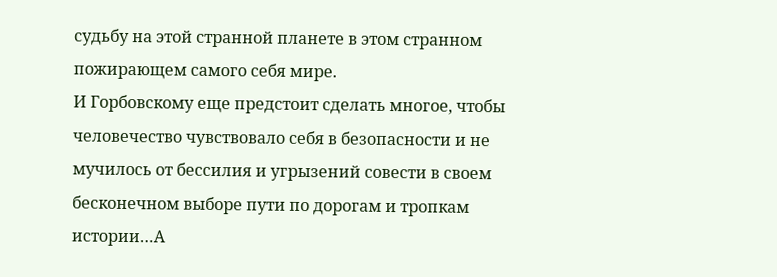судьбу на этой странной планете в этом странном пожирающем самого себя мире.
И Горбовскому еще предстоит сделать многое, чтобы человечество чувствовало себя в безопасности и не мучилось от бессилия и угрызений совести в своем бесконечном выборе пути по дорогам и тропкам истории…А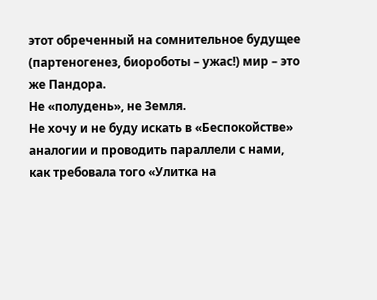этот обреченный на сомнительное будущее (партеногенез, биороботы – ужас!) мир – это же Пандора.
Не «полудень», не Земля.
Не хочу и не буду искать в «Беспокойстве» аналогии и проводить параллели с нами, как требовала того «Улитка на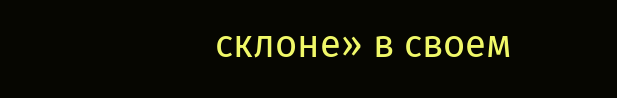склоне» в своем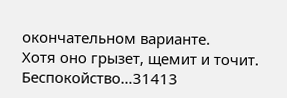окончательном варианте.
Хотя оно грызет, щемит и точит. Беспокойство…31413